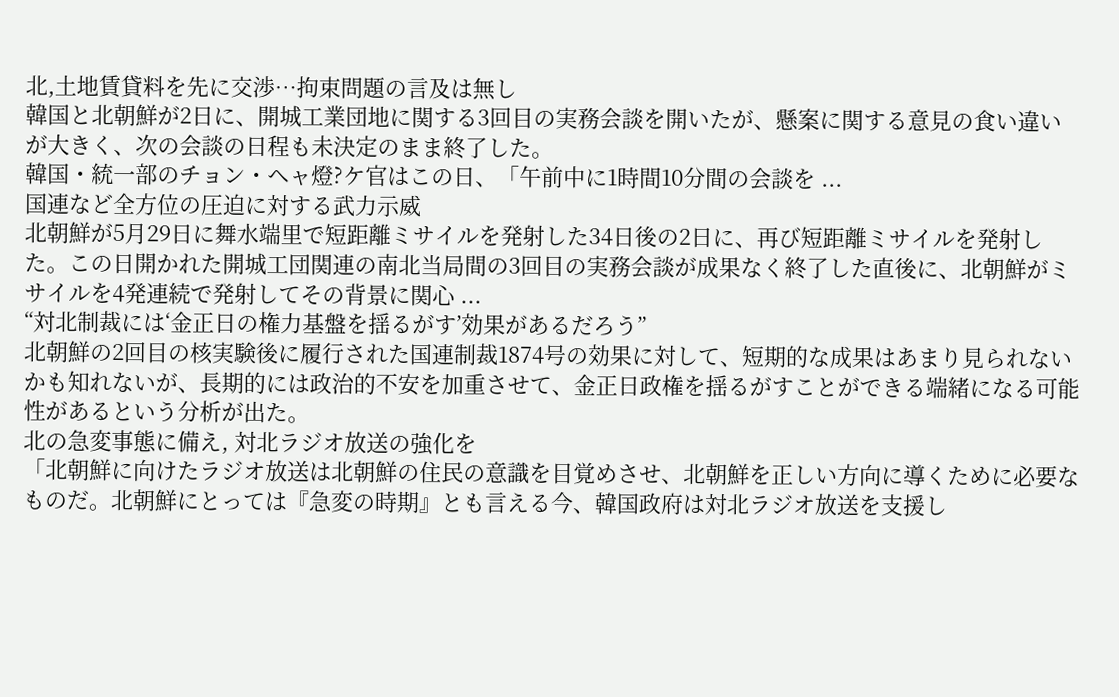北,土地賃貸料を先に交渉…拘束問題の言及は無し
韓国と北朝鮮が2日に、開城工業団地に関する3回目の実務会談を開いたが、懸案に関する意見の食い違いが大きく、次の会談の日程も未決定のまま終了した。
韓国・統一部のチョン・ヘャ燈?ケ官はこの日、「午前中に1時間10分間の会談を ...
国連など全方位の圧迫に対する武力示威
北朝鮮が5月29日に舞水端里で短距離ミサイルを発射した34日後の2日に、再び短距離ミサイルを発射した。この日開かれた開城工団関連の南北当局間の3回目の実務会談が成果なく終了した直後に、北朝鮮がミサイルを4発連続で発射してその背景に関心 ...
“対北制裁には‘金正日の権力基盤を揺るがす’効果があるだろう”
北朝鮮の2回目の核実験後に履行された国連制裁1874号の効果に対して、短期的な成果はあまり見られないかも知れないが、長期的には政治的不安を加重させて、金正日政権を揺るがすことができる端緒になる可能性があるという分析が出た。
北の急変事態に備え, 対北ラジオ放送の強化を
「北朝鮮に向けたラジオ放送は北朝鮮の住民の意識を目覚めさせ、北朝鮮を正しい方向に導くために必要なものだ。北朝鮮にとっては『急変の時期』とも言える今、韓国政府は対北ラジオ放送を支援し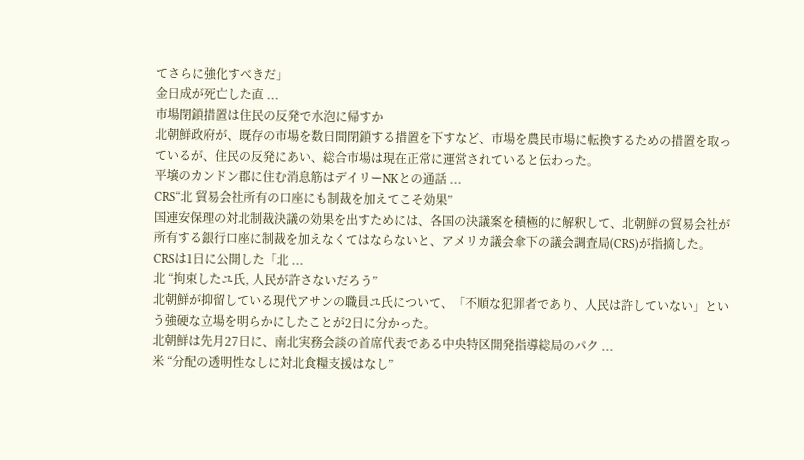てさらに強化すべきだ」
金日成が死亡した直 ...
市場閉鎖措置は住民の反発で水泡に帰すか
北朝鮮政府が、既存の市場を数日間閉鎖する措置を下すなど、市場を農民市場に転換するための措置を取っているが、住民の反発にあい、総合市場は現在正常に運営されていると伝わった。
平壌のカンドン郡に住む消息筋はデイリーNKとの通話 ...
CRS“北 貿易会社所有の口座にも制裁を加えてこそ効果”
国連安保理の対北制裁決議の効果を出すためには、各国の決議案を積極的に解釈して、北朝鮮の貿易会社が所有する銀行口座に制裁を加えなくてはならないと、アメリカ議会傘下の議会調査局(CRS)が指摘した。
CRSは1日に公開した「北 ...
北 “拘束したユ氏, 人民が許さないだろう”
北朝鮮が抑留している現代アサンの職員ユ氏について、「不順な犯罪者であり、人民は許していない」という強硬な立場を明らかにしたことが2日に分かった。
北朝鮮は先月27日に、南北実務会談の首席代表である中央特区開発指導総局のパク ...
米 “分配の透明性なしに対北食糧支援はなし”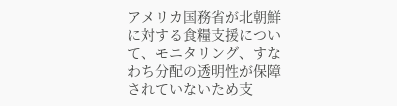アメリカ国務省が北朝鮮に対する食糧支援について、モニタリング、すなわち分配の透明性が保障されていないため支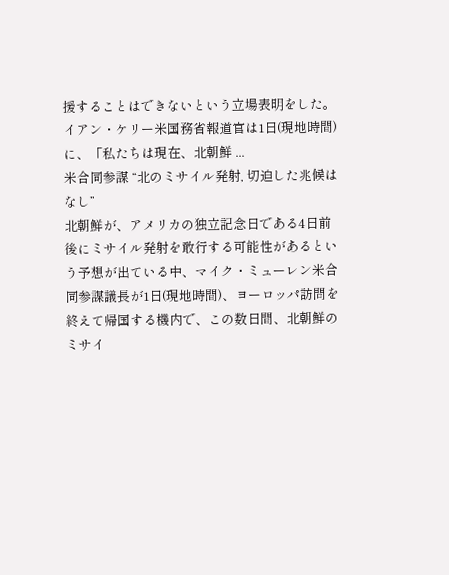援することはできないという立場表明をした。
イアン・ケリー米国務省報道官は1日(現地時間)に、「私たちは現在、北朝鮮 ...
米合同参謀 “北のミサイル発射, 切迫した兆候はなし”
北朝鮮が、アメリカの独立記念日である4日前後にミサイル発射を敢行する可能性があるという予想が出ている中、マイク・ミューレン米合同参謀議長が1日(現地時間)、ヨーロッパ訪問を終えて帰国する機内で、この数日間、北朝鮮のミサイ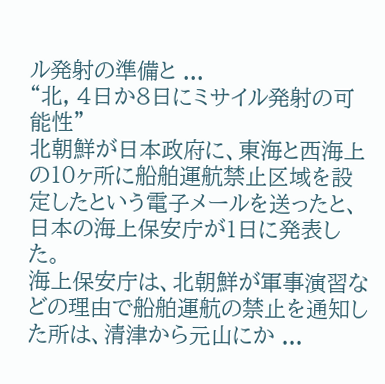ル発射の準備と ...
“北, 4日か8日にミサイル発射の可能性”
北朝鮮が日本政府に、東海と西海上の10ヶ所に船舶運航禁止区域を設定したという電子メールを送ったと、日本の海上保安庁が1日に発表した。
海上保安庁は、北朝鮮が軍事演習などの理由で船舶運航の禁止を通知した所は、清津から元山にか ...